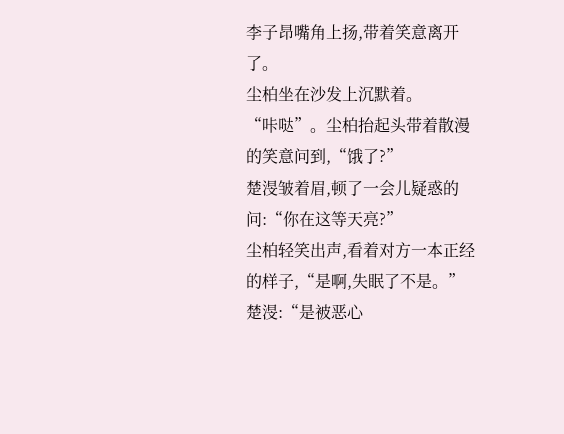李子昂嘴角上扬,带着笑意离开了。
尘柏坐在沙发上沉默着。
“咔哒”。尘柏抬起头带着散漫的笑意问到,“饿了?”
楚渂皱着眉,顿了一会儿疑惑的问:“你在这等天亮?”
尘柏轻笑出声,看着对方一本正经的样子,“是啊,失眠了不是。”
楚渂:“是被恶心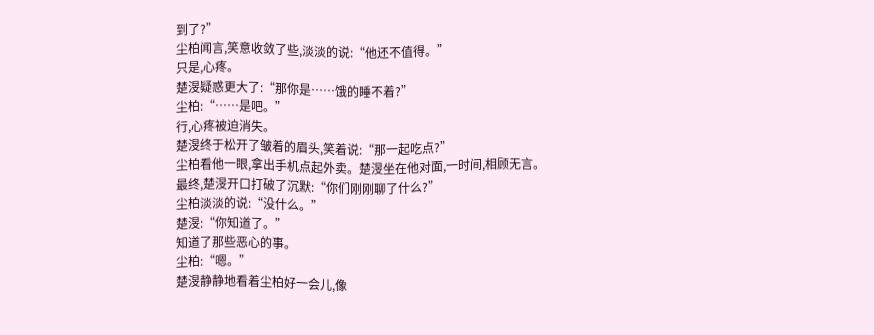到了?”
尘柏闻言,笑意收敛了些,淡淡的说:“他还不值得。”
只是,心疼。
楚渂疑惑更大了:“那你是……饿的睡不着?”
尘柏:“……是吧。”
行,心疼被迫消失。
楚渂终于松开了皱着的眉头,笑着说:“那一起吃点?”
尘柏看他一眼,拿出手机点起外卖。楚渂坐在他对面,一时间,相顾无言。
最终,楚渂开口打破了沉默:“你们刚刚聊了什么?”
尘柏淡淡的说:“没什么。”
楚渂:“你知道了。”
知道了那些恶心的事。
尘柏:“嗯。”
楚渂静静地看着尘柏好一会儿,像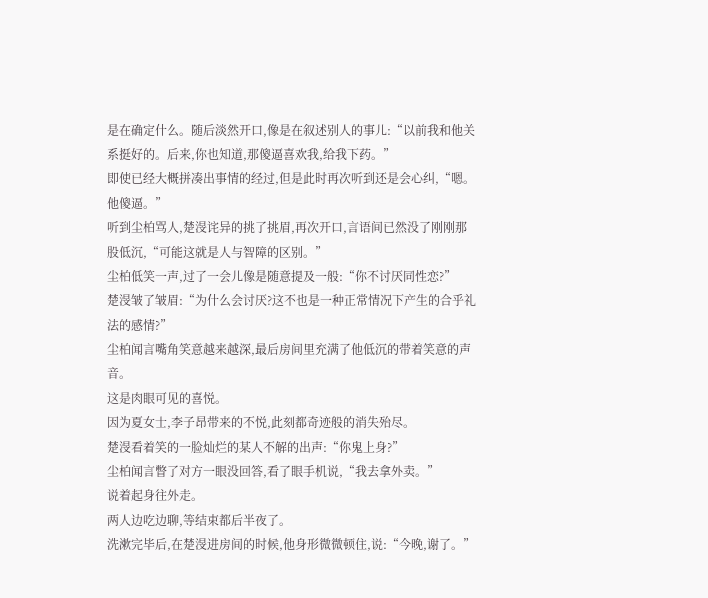是在确定什么。随后淡然开口,像是在叙述别人的事儿:“以前我和他关系挺好的。后来,你也知道,那傻逼喜欢我,给我下药。”
即使已经大概拼凑出事情的经过,但是此时再次听到还是会心纠,“嗯。他傻逼。”
听到尘柏骂人,楚渂诧异的挑了挑眉,再次开口,言语间已然没了刚刚那股低沉,“可能这就是人与智障的区别。”
尘柏低笑一声,过了一会儿像是随意提及一般:“你不讨厌同性恋?”
楚渂皱了皱眉:“为什么会讨厌?这不也是一种正常情况下产生的合乎礼法的感情?”
尘柏闻言嘴角笑意越来越深,最后房间里充满了他低沉的带着笑意的声音。
这是肉眼可见的喜悦。
因为夏女士,李子昂带来的不悦,此刻都奇迹般的消失殆尽。
楚渂看着笑的一脸灿烂的某人不解的出声:“你鬼上身?”
尘柏闻言瞥了对方一眼没回答,看了眼手机说,“我去拿外卖。”
说着起身往外走。
两人边吃边聊,等结束都后半夜了。
洗漱完毕后,在楚渂进房间的时候,他身形微微顿住,说:“今晚,谢了。”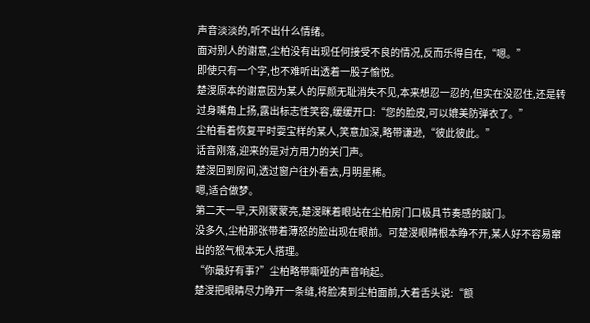声音淡淡的,听不出什么情绪。
面对别人的谢意,尘柏没有出现任何接受不良的情况,反而乐得自在,“嗯。”
即使只有一个字,也不难听出透着一股子愉悦。
楚渂原本的谢意因为某人的厚颜无耻消失不见,本来想忍一忍的,但实在没忍住,还是转过身嘴角上扬,露出标志性笑容,缓缓开口:“您的脸皮,可以媲美防弹衣了。”
尘柏看着恢复平时耍宝样的某人,笑意加深,略带谦逊,“彼此彼此。”
话音刚落,迎来的是对方用力的关门声。
楚渂回到房间,透过窗户往外看去,月明星稀。
嗯,适合做梦。
第二天一早,天刚蒙蒙亮,楚渂眯着眼站在尘柏房门口极具节奏感的敲门。
没多久,尘柏那张带着薄怒的脸出现在眼前。可楚渂眼睛根本睁不开,某人好不容易窜出的怒气根本无人搭理。
“你最好有事?”尘柏略带嘶哑的声音响起。
楚渂把眼睛尽力睁开一条缝,将脸凑到尘柏面前,大着舌头说:“额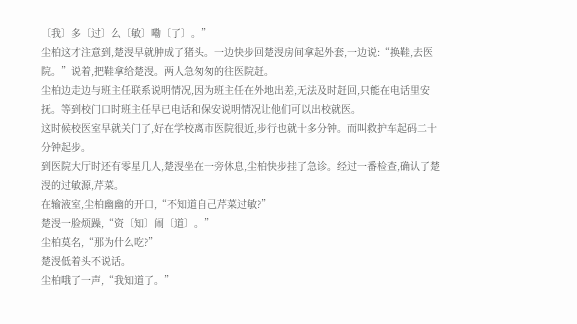〔我〕多〔过〕么〔敏〕嘞〔了〕。”
尘柏这才注意到,楚渂早就肿成了猪头。一边快步回楚渂房间拿起外套,一边说:“换鞋,去医院。”说着,把鞋拿给楚渂。两人急匆匆的往医院赶。
尘柏边走边与班主任联系说明情况,因为班主任在外地出差,无法及时赶回,只能在电话里安抚。等到校门口时班主任早已电话和保安说明情况让他们可以出校就医。
这时候校医室早就关门了,好在学校离市医院很近,步行也就十多分钟。而叫救护车起码二十分钟起步。
到医院大厅时还有零星几人,楚渂坐在一旁休息,尘柏快步挂了急诊。经过一番检查,确认了楚渂的过敏源,芹菜。
在输液室,尘柏幽幽的开口,“不知道自己芹菜过敏?”
楚渂一脸烦躁,“资〔知〕闹〔道〕。”
尘柏莫名,“那为什么吃?”
楚渂低着头不说话。
尘柏哦了一声,“我知道了。”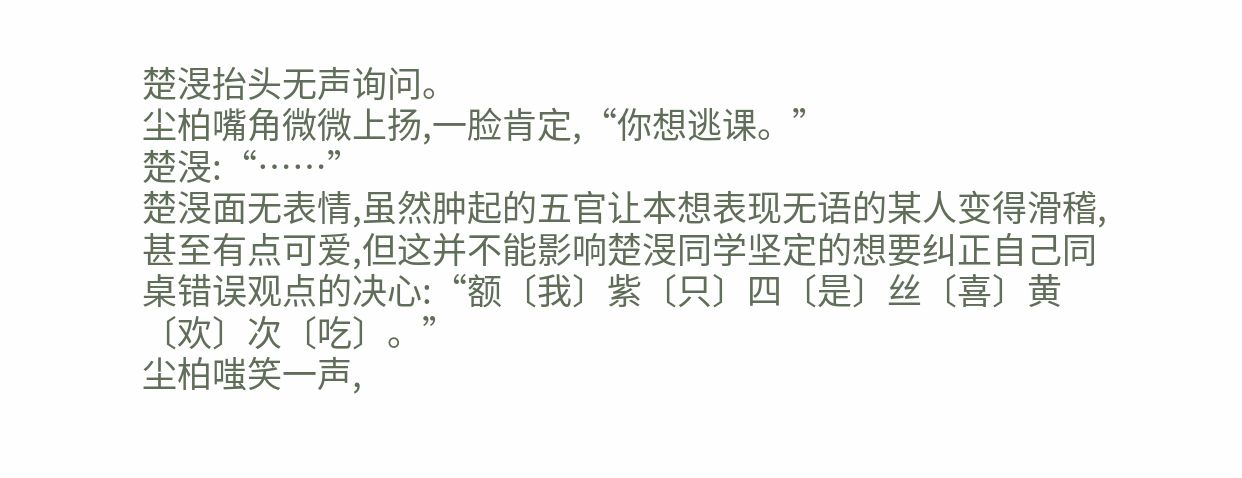楚渂抬头无声询问。
尘柏嘴角微微上扬,一脸肯定,“你想逃课。”
楚渂:“……”
楚渂面无表情,虽然肿起的五官让本想表现无语的某人变得滑稽,甚至有点可爱,但这并不能影响楚渂同学坚定的想要纠正自己同桌错误观点的决心:“额〔我〕紫〔只〕四〔是〕丝〔喜〕黄〔欢〕次〔吃〕。”
尘柏嗤笑一声,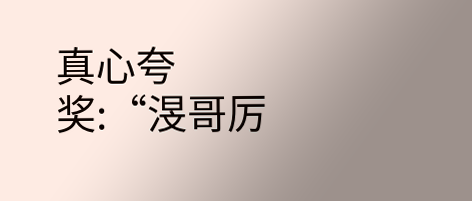真心夸奖:“渂哥厉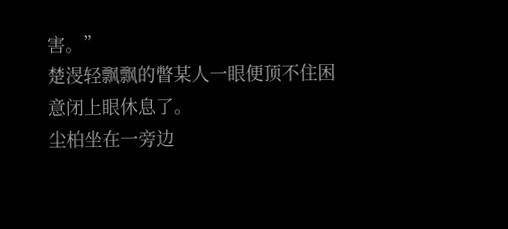害。”
楚渂轻飘飘的瞥某人一眼便顶不住困意闭上眼休息了。
尘柏坐在一旁边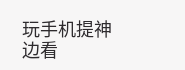玩手机提神边看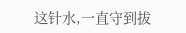这针水,一直守到拔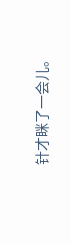针才眯了一会儿。